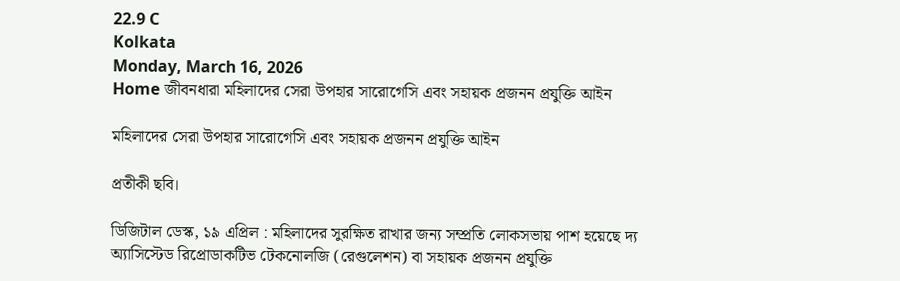22.9 C
Kolkata
Monday, March 16, 2026
Home জীবনধারা মহিলাদের সেরা উপহার সারোগেসি এবং সহায়ক প্রজনন প্রযুক্তি আইন

মহিলাদের সেরা উপহার সারোগেসি এবং সহায়ক প্রজনন প্রযুক্তি আইন

প্রতীকী ছবি।

ডিজিটাল ডেস্ক, ১৯ এপ্রিল : মহিলাদের সুরক্ষিত রাখার জন্য সম্প্রতি লোকসভায় পাশ হয়েছে দ্য অ্যাসিস্টেড রিপ্রোডাকটিভ টেকনোলজি (রেগুলেশন) বা সহায়ক প্রজনন প্রযুক্তি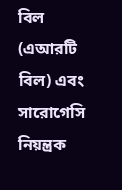বিল (এআরটি বিল) এবং সারোগেসি নিয়ন্ত্রক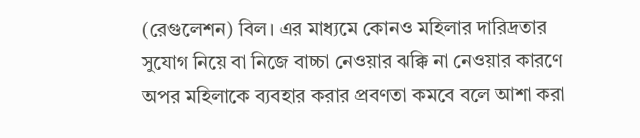(রেগুলেশন) বিল। এর মাধ্যমে কোনও মহিলার দারিদ্রতার সুযোগ নিয়ে বা নিজে বাচ্চা নেওয়ার ঝক্কি না নেওয়ার কারণে অপর মহিলাকে ব্যবহার করার প্রবণতা কমবে বলে আশা করা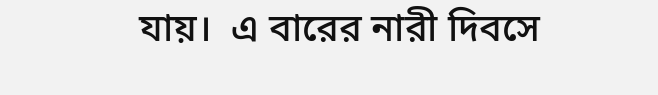যায়।  এ বারের নারী দিবসে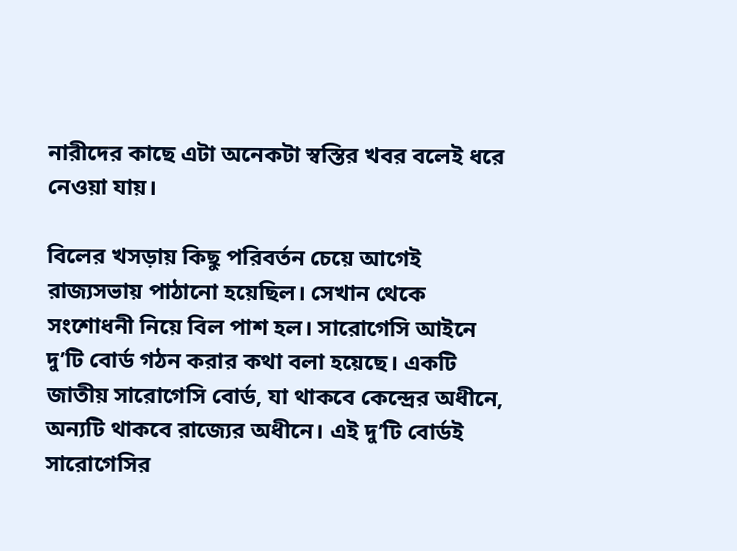নারীদের কাছে এটা অনেকটা স্বস্তির খবর বলেই ধরে নেওয়া যায়।

বিলের খসড়ায় কিছু পরিবর্তন চেয়ে আগেই রাজ্যসভায় পাঠানো হয়েছিল। সেখান থেকে সংশোধনী নিয়ে বিল পাশ হল। সারোগেসি আইনে দু’টি বোর্ড গঠন করার কথা বলা হয়েছে। একটি জাতীয় সারোগেসি বোর্ড, যা থাকবে কেন্দ্রের অধীনে, অন্যটি থাকবে রাজ্যের অধীনে। এই দু’টি বোর্ডই সারোগেসির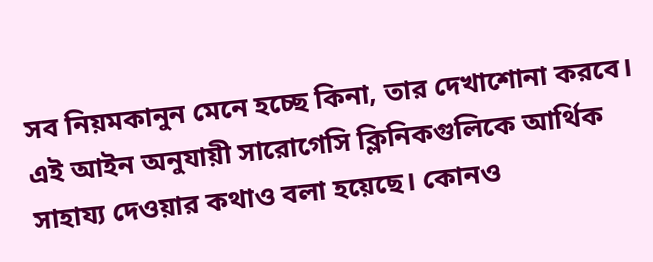সব নিয়মকানুন মেনে হচ্ছে কিনা, তার দেখাশোনা করবে। এই আইন অনুযায়ী সারোগেসি ক্লিনিকগুলিকে আর্থিক সাহায্য দেওয়ার কথাও বলা হয়েছে। কোনও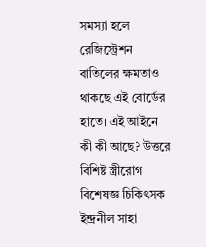সমস্যা হলে রেজিস্ট্রেশন বাতিলের ক্ষমতাও থাকছে এই বোর্ডের হাতে। এই আইনে কী কী আছে? উত্তরে বিশিষ্ট স্ত্রীরোগ বিশেষজ্ঞ চিকিৎসক ইন্দ্রনীল সাহা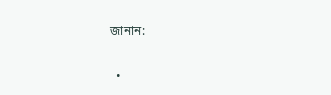জানান:

  •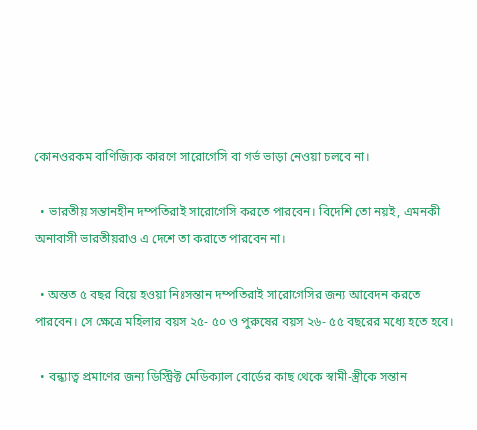কোনওরকম বাণিজ্যিক কারণে সারোগেসি বা গর্ভ ভাড়া নেওয়া চলবে না।

  • ভারতীয় সন্তানহীন দম্পতিরাই সারোগেসি করতে পারবেন। বিদেশি তো নয়ই, এমনকী অনাবাসী ভারতীয়রাও এ দেশে তা করাতে পারবেন না।

  • অন্তত ৫ বছর বিয়ে হওয়া নিঃসন্তান দম্পতিরাই সারোগেসির জন্য আবেদন করতে পারবেন। সে ক্ষেত্রে মহিলার বয়স ২৫- ৫০ ও পুরুষের বয়স ২৬- ৫৫ বছরের মধ্যে হতে হবে।

  • বন্ধ্যাত্ব প্রমাণের জন্য ডিস্ট্রিক্ট মেডিক্যাল বোর্ডের কাছ থেকে স্বামী-স্ত্রীকে সন্তান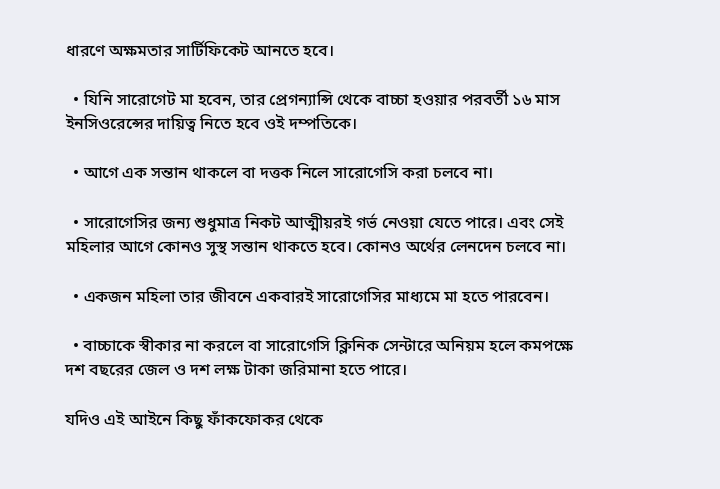ধারণে অক্ষমতার সার্টিফিকেট আনতে হবে।

  • যিনি সারোগেট মা হবেন, তার প্রেগন্যান্সি থেকে বাচ্চা হওয়ার পরবর্তী ১৬ মাস ইনসিওরেন্সের দায়িত্ব নিতে হবে ওই দম্পতিকে।

  • আগে এক সন্তান থাকলে বা দত্তক নিলে সারোগেসি করা চলবে না।

  • সারোগেসির জন্য শুধুমাত্র নিকট আত্মীয়রই গর্ভ নেওয়া যেতে পারে। এবং সেই মহিলার আগে কোনও সুস্থ সন্তান থাকতে হবে। কোনও অর্থের লেনদেন চলবে না।

  • একজন মহিলা তার জীবনে একবারই সারোগেসির মাধ্যমে মা হতে পারবেন।

  • বাচ্চাকে স্বীকার না করলে বা সারোগেসি ক্লিনিক সেন্টারে অনিয়ম হলে কমপক্ষে দশ বছরের জেল ও দশ লক্ষ টাকা জরিমানা হতে পারে।

যদিও এই আইনে কিছু ফাঁকফোকর থেকে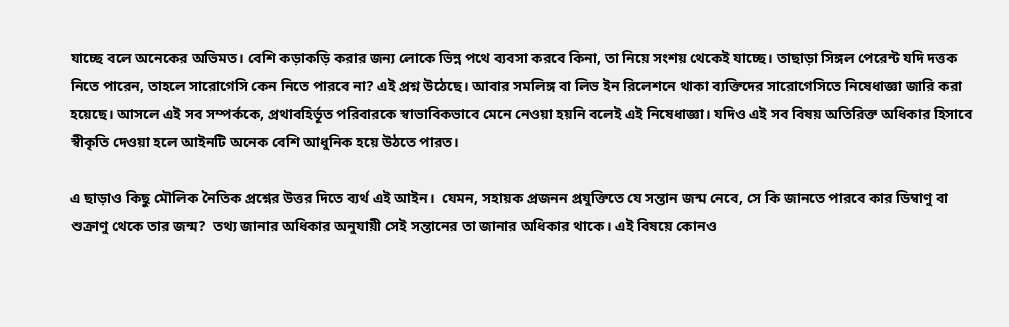যাচ্ছে বলে অনেকের অভিমত। বেশি কড়াকড়ি করার জন্য লোকে ভিন্ন পথে ব্যবসা করবে কিনা, তা নিয়ে সংশয় থেকেই যাচ্ছে। তাছাড়া সিঙ্গল পেরেন্ট যদি দত্তক নিতে পারেন, তাহলে সারোগেসি কেন নিতে পারবে না? এই প্রশ্ন উঠেছে। আবার সমলিঙ্গ বা লিভ ইন রিলেশনে থাকা ব্যক্তিদের সারোগেসিতে নিষেধাজ্ঞা জারি করা হয়েছে। আসলে এই সব সম্পর্ককে, প্রথাবহির্ভূত পরিবারকে স্বাভাবিকভাবে মেনে নেওয়া হয়নি বলেই এই নিষেধাজ্ঞা। যদিও এই সব বিষয় অতিরিক্ত অধিকার হিসাবে স্বীকৃতি দেওয়া হলে আইনটি অনেক বেশি আধুনিক হয়ে উঠতে পারত।

এ ছাড়াও কিছু মৌলিক নৈতিক প্রশ্নের উত্তর দিতে ব্যর্থ এই আইন।  যেমন, সহায়ক প্রজনন প্রযুক্তিতে যে সন্তান জন্ম নেবে, সে কি জানতে পারবে কার ডিম্বাণু বা শুক্রাণু থেকে তার জন্ম?  তথ্য জানার অধিকার অনুযায়ী সেই সন্তানের তা জানার অধিকার থাকে। এই বিষয়ে কোনও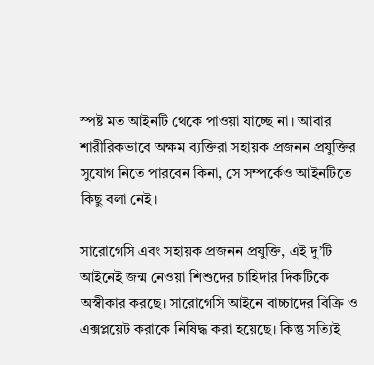স্পষ্ট মত আইনটি থেকে পাওয়া যাচ্ছে না। আবার শারীরিকভাবে অক্ষম ব্যক্তিরা সহায়ক প্রজনন প্রযুক্তির সুযোগ নিতে পারবেন কিনা, সে সম্পর্কেও আইনটিতে কিছু বলা নেই।

সারোগেসি এবং সহায়ক প্রজনন প্রযুক্তি, এই দু’টি আইনেই জন্ম নেওয়া শিশুদের চাহিদার দিকটিকে অস্বীকার করছে। সারোগেসি আইনে বাচ্চাদের বিক্রি ও এক্সপ্লয়েট করাকে নিষিদ্ধ করা হয়েছে। কিন্তু সত্যিই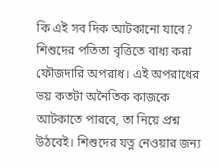কি এই সব দিক আটকানো যাবে? শিশুদের পতিতা বৃত্তিতে বাধ্য করা ফৌজদারি অপরাধ। এই অপরাধের ভয় কতটা অনৈতিক কাজকে আটকাতে পারবে, তা নিয়ে প্রশ্ন উঠবেই। শিশুদের যত্ন নেওয়ার জন্য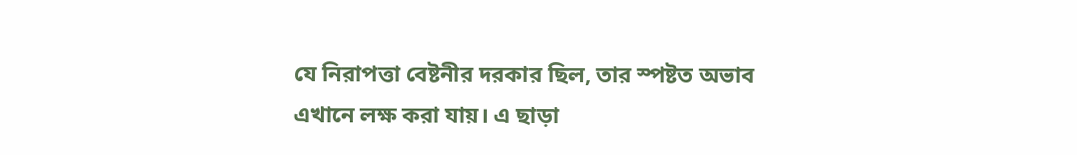যে নিরাপত্তা বেষ্টনীর দরকার ছিল, তার স্পষ্টত অভাব এখানে লক্ষ করা যায়। এ ছাড়া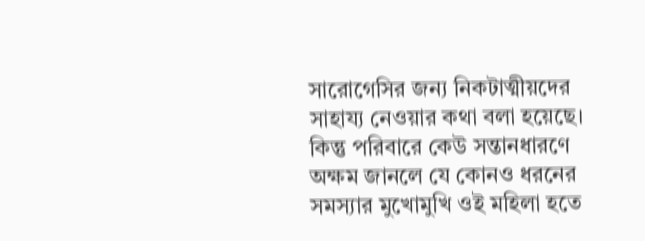সারোগেসির জন্য নিকটাত্মীয়দের সাহায্য নেওয়ার কথা বলা হয়েছে। কিন্তু পরিবারে কেউ সন্তানধারণে অক্ষম জানলে যে কোনও ধরনের সমস্যার মুখোমুখি ওই মহিলা হতে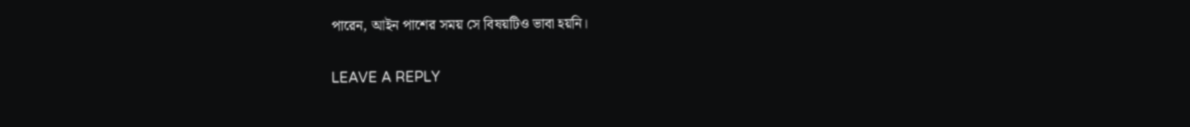পারেন, আইন পাশের সময় সে বিষয়টিও ভাবা হয়নি।

LEAVE A REPLY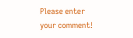Please enter your comment!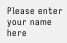Please enter your name here